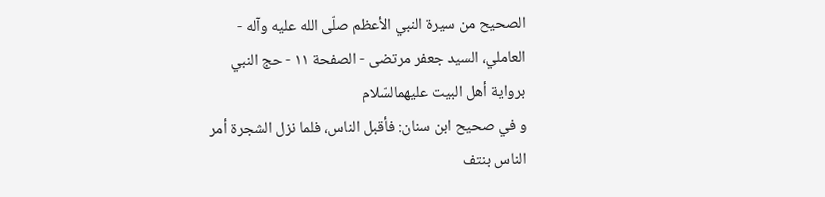الصحيح من سيرة النبي الأعظم صلّى الله عليه وآله - العاملي، السيد جعفر مرتضى - الصفحة ١١ - حج النبي برواية أهل البيت عليهمالسّلام
و في صحيح ابن سنان: فأقبل الناس، فلما نزل الشجرة أمر الناس بنتف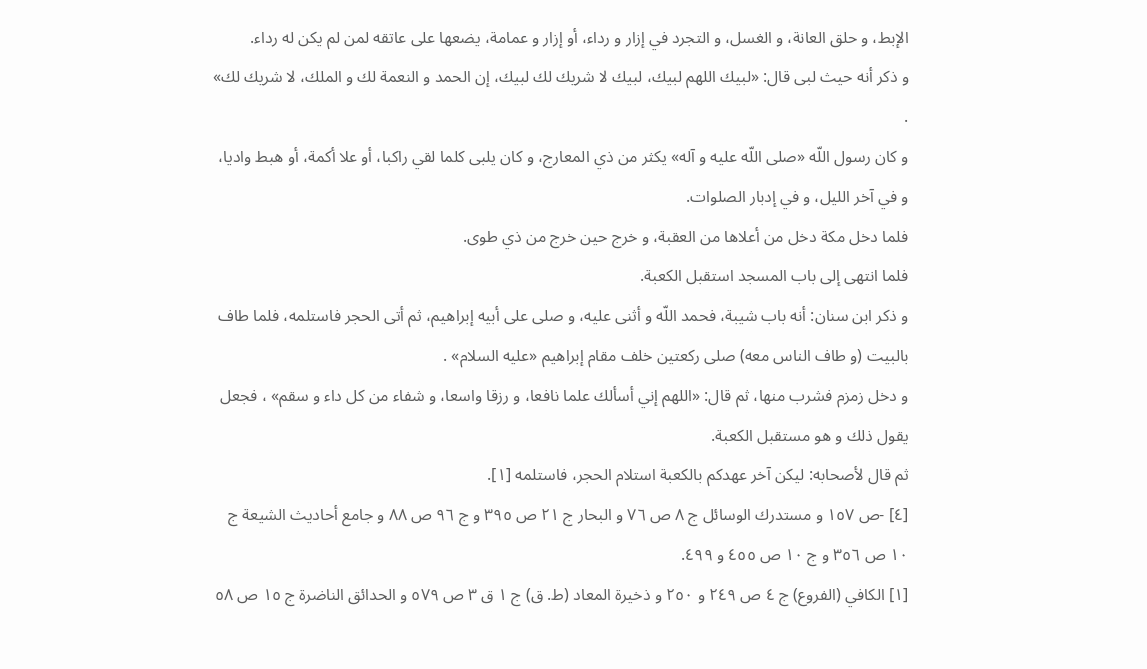الإبط، و حلق العانة، و الغسل، و التجرد في إزار و رداء، أو إزار و عمامة، يضعها على عاتقه لمن لم يكن له رداء.
و ذكر أنه حيث لبى قال: «لبيك اللهم لبيك، لبيك لا شريك لك لبيك، إن الحمد و النعمة لك و الملك، لا شريك لك» .
و كان رسول اللّه «صلى اللّه عليه و آله» يكثر من ذي المعارج، و كان يلبى كلما لقي راكبا، أو علا أكمة، أو هبط واديا، و في آخر الليل، و في إدبار الصلوات.
فلما دخل مكة دخل من أعلاها من العقبة، و خرج حين خرج من ذي طوى.
فلما انتهى إلى باب المسجد استقبل الكعبة.
و ذكر ابن سنان: أنه باب شيبة، فحمد اللّه و أثنى عليه، و صلى على أبيه إبراهيم، ثم أتى الحجر فاستلمه، فلما طاف بالبيت (و طاف الناس معه) صلى ركعتين خلف مقام إبراهيم «عليه السلام» .
و دخل زمزم فشرب منها، ثم قال: «اللهم إني أسألك علما نافعا، و رزقا واسعا، و شفاء من كل داء و سقم» ، فجعل يقول ذلك و هو مستقبل الكعبة.
ثم قال لأصحابه: ليكن آخر عهدكم بالكعبة استلام الحجر، فاستلمه [١].
[٤] -ص ١٥٧ و مستدرك الوسائل ج ٨ ص ٧٦ و البحار ج ٢١ ص ٣٩٥ و ج ٩٦ ص ٨٨ و جامع أحاديث الشيعة ج ١٠ ص ٣٥٦ و ج ١٠ ص ٤٥٥ و ٤٩٩.
[١] الكافي (الفروع) ج ٤ ص ٢٤٩ و ٢٥٠ و ذخيرة المعاد (ط. ق) ج ١ ق ٣ ص ٥٧٩ و الحدائق الناضرة ج ١٥ ص ٥٨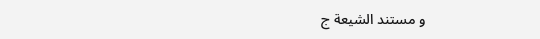و مستند الشيعة ج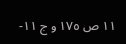١١ ص ١٧٥ و ج ١١-